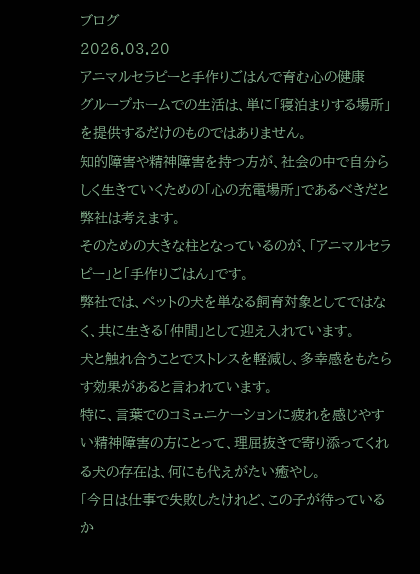ブログ
2026.03.20
アニマルセラピーと手作りごはんで育む心の健康
グループホームでの生活は、単に「寝泊まりする場所」を提供するだけのものではありません。
知的障害や精神障害を持つ方が、社会の中で自分らしく生きていくための「心の充電場所」であるべきだと弊社は考えます。
そのための大きな柱となっているのが、「アニマルセラピー」と「手作りごはん」です。
弊社では、ペットの犬を単なる飼育対象としてではなく、共に生きる「仲間」として迎え入れています。
犬と触れ合うことでストレスを軽減し、多幸感をもたらす効果があると言われています。
特に、言葉でのコミュニケーションに疲れを感じやすい精神障害の方にとって、理屈抜きで寄り添ってくれる犬の存在は、何にも代えがたい癒やし。
「今日は仕事で失敗したけれど、この子が待っているか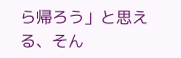ら帰ろう」と思える、そん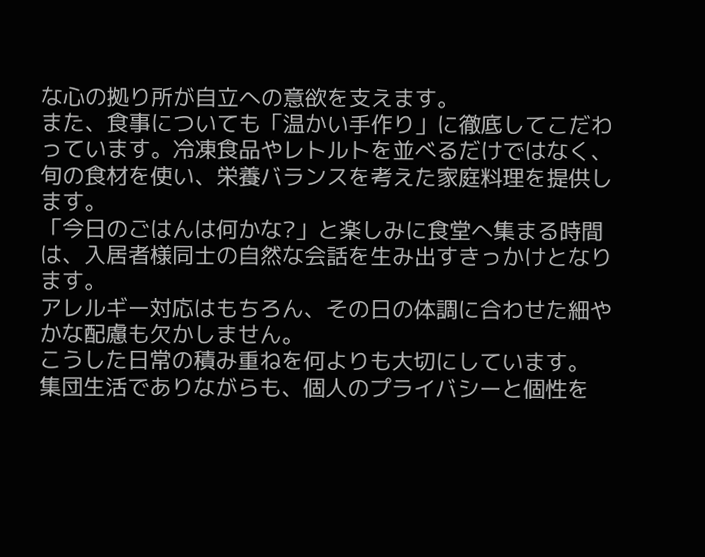な心の拠り所が自立への意欲を支えます。
また、食事についても「温かい手作り」に徹底してこだわっています。冷凍食品やレトルトを並べるだけではなく、旬の食材を使い、栄養バランスを考えた家庭料理を提供します。
「今日のごはんは何かな?」と楽しみに食堂へ集まる時間は、入居者様同士の自然な会話を生み出すきっかけとなります。
アレルギー対応はもちろん、その日の体調に合わせた細やかな配慮も欠かしません。
こうした日常の積み重ねを何よりも大切にしています。
集団生活でありながらも、個人のプライバシーと個性を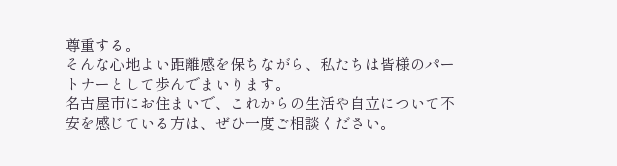尊重する。
そんな心地よい距離感を保ちながら、私たちは皆様のパートナーとして歩んでまいります。
名古屋市にお住まいで、これからの生活や自立について不安を感じている方は、ぜひ一度ご相談ください。